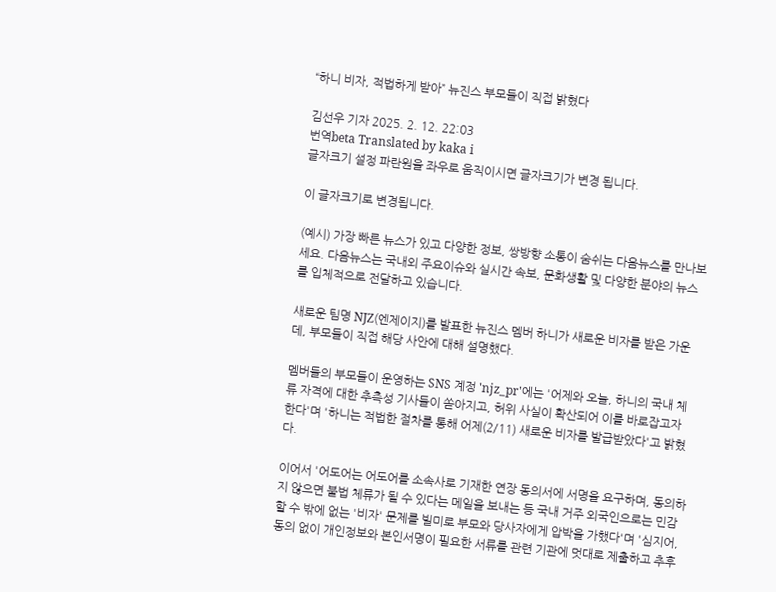“하니 비자, 적법하게 받아” 뉴진스 부모들이 직접 밝혔다

김선우 기자 2025. 2. 12. 22:03
번역beta Translated by kaka i
글자크기 설정 파란원을 좌우로 움직이시면 글자크기가 변경 됩니다.

이 글자크기로 변경됩니다.

(예시) 가장 빠른 뉴스가 있고 다양한 정보, 쌍방향 소통이 숨쉬는 다음뉴스를 만나보세요. 다음뉴스는 국내외 주요이슈와 실시간 속보, 문화생활 및 다양한 분야의 뉴스를 입체적으로 전달하고 있습니다.

새로운 팀명 NJZ(엔제이지)를 발표한 뉴진스 멤버 하니가 새로운 비자를 받은 가운데, 부모들이 직접 해당 사안에 대해 설명했다.

멤버들의 부모들이 운영하는 SNS 계정 'njz_pr'에는 '어제와 오늘, 하니의 국내 체류 자격에 대한 추측성 기사들이 쏟아지고, 허위 사실이 확산되어 이를 바로잡고자 한다'며 '하니는 적법한 절차를 통해 어제(2/11) 새로운 비자를 발급받았다'고 밝혔다.

이어서 '어도어는 어도어를 소속사로 기재한 연장 동의서에 서명을 요구하며, 동의하지 않으면 불법 체류가 될 수 있다는 메일을 보내는 등 국내 거주 외국인으로는 민감할 수 밖에 없는 '비자' 문제를 빌미로 부모와 당사자에게 압박을 가했다'며 '심지어, 동의 없이 개인정보와 본인서명이 필요한 서류를 관련 기관에 멋대로 제출하고 추후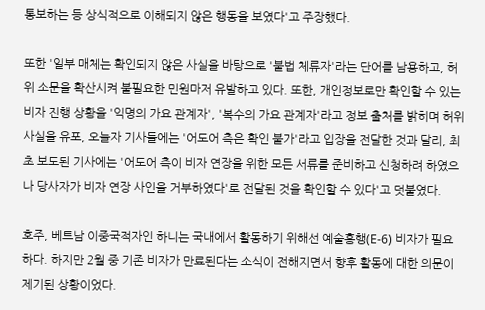통보하는 등 상식적으로 이해되지 않은 행동을 보였다'고 주장했다.

또한 '일부 매체는 확인되지 않은 사실을 바탕으로 '불법 체류자'라는 단어를 남용하고, 허위 소문을 확산시켜 불필요한 민원마저 유발하고 있다. 또한, 개인정보로만 확인할 수 있는 비자 진행 상황을 '익명의 가요 관계자', '복수의 가요 관계자'라고 정보 출처를 밝히며 허위사실을 유포, 오늘자 기사들에는 '어도어 측은 확인 불가'라고 입장을 전달한 것과 달리, 최초 보도된 기사에는 '어도어 측이 비자 연장을 위한 모든 서류를 준비하고 신청하려 하였으나 당사자가 비자 연장 사인을 거부하였다'로 전달된 것을 확인할 수 있다'고 덧붙였다.

호주, 베트남 이중국적자인 하니는 국내에서 활동하기 위해선 예술흥행(E-6) 비자가 필요하다. 하지만 2월 중 기존 비자가 만료된다는 소식이 전해지면서 향후 활동에 대한 의문이 제기된 상황이었다.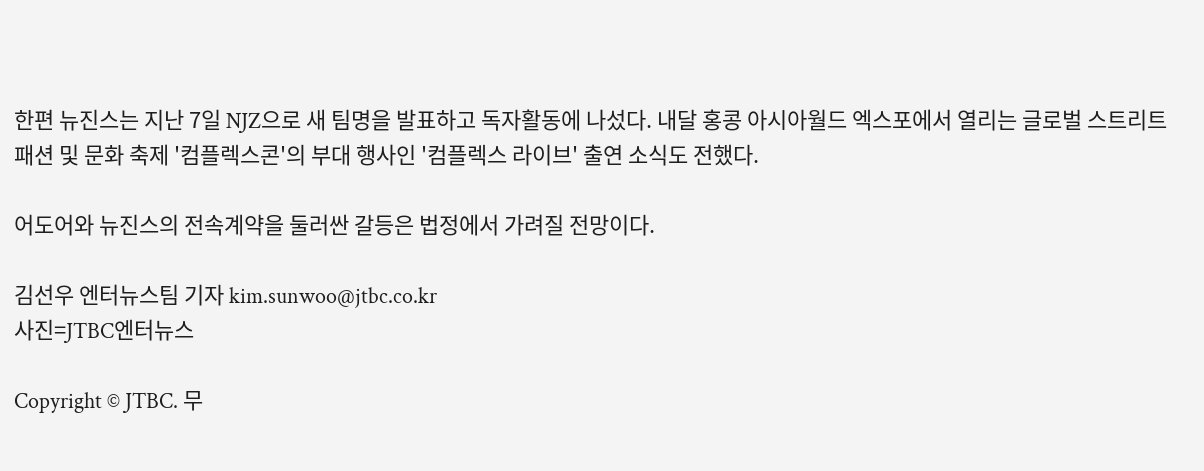한편 뉴진스는 지난 7일 NJZ으로 새 팀명을 발표하고 독자활동에 나섰다. 내달 홍콩 아시아월드 엑스포에서 열리는 글로벌 스트리트 패션 및 문화 축제 '컴플렉스콘'의 부대 행사인 '컴플렉스 라이브' 출연 소식도 전했다.

어도어와 뉴진스의 전속계약을 둘러싼 갈등은 법정에서 가려질 전망이다.

김선우 엔터뉴스팀 기자 kim.sunwoo@jtbc.co.kr
사진=JTBC엔터뉴스

Copyright © JTBC. 무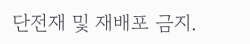단전재 및 재배포 금지.